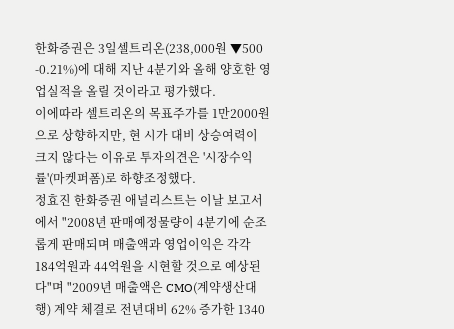한화증권은 3일셀트리온(238,000원 ▼500 -0.21%)에 대해 지난 4분기와 올해 양호한 영업실적을 올릴 것이라고 평가했다.
이에따라 셀트리온의 목표주가를 1만2000원으로 상향하지만, 현 시가 대비 상승여력이 크지 않다는 이유로 투자의견은 '시장수익률'(마켓퍼폼)로 하향조정했다.
정효진 한화증권 애널리스트는 이날 보고서에서 "2008년 판매예정물량이 4분기에 순조롭게 판매되며 매출액과 영업이익은 각각 184억원과 44억원을 시현할 것으로 예상된다"며 "2009년 매출액은 CMO(계약생산대행) 계약 체결로 전년대비 62% 증가한 1340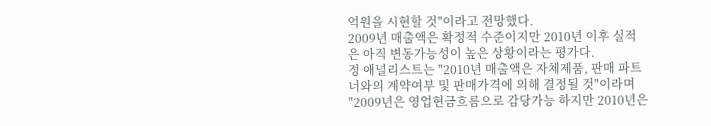억원을 시현할 것"이라고 전망했다.
2009년 매출액은 확정적 수준이지만 2010년 이후 실적은 아직 변동가능성이 높은 상황이라는 평가다.
정 애널리스트는 "2010년 매출액은 자체제품, 판매 파트너와의 계약여부 및 판매가격에 의해 결정될 것"이라며 "2009년은 영업현금흐름으로 감당가능 하지만 2010년은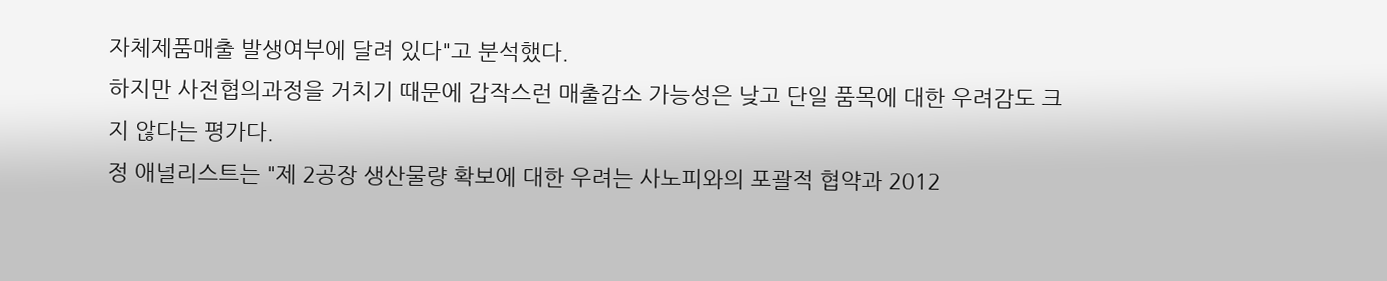자체제품매출 발생여부에 달려 있다"고 분석했다.
하지만 사전협의과정을 거치기 때문에 갑작스런 매출감소 가능성은 낮고 단일 품목에 대한 우려감도 크지 않다는 평가다.
정 애널리스트는 "제 2공장 생산물량 확보에 대한 우려는 사노피와의 포괄적 협약과 2012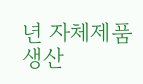년 자체제품생산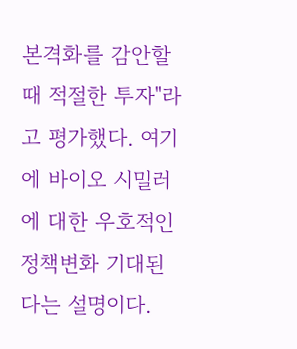본격화를 감안할 때 적절한 투자"라고 평가했다. 여기에 바이오 시밀러에 대한 우호적인 정책변화 기대된다는 설명이다.